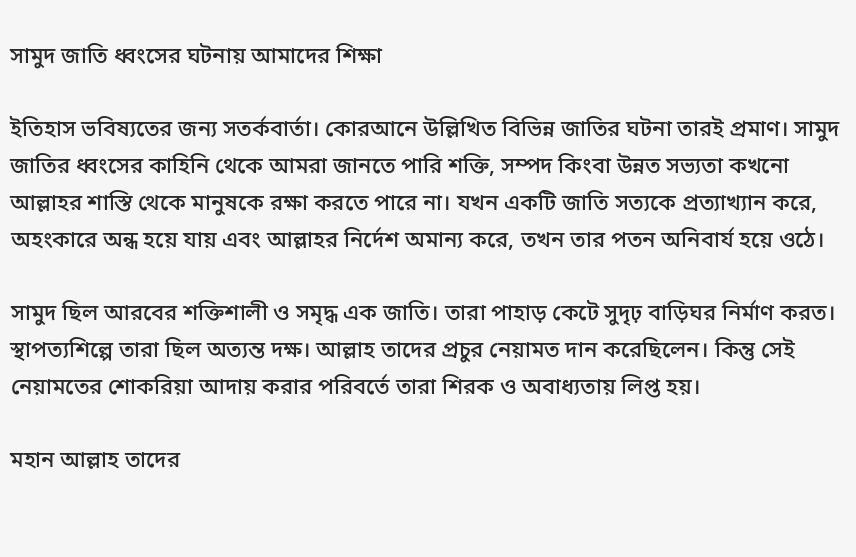সামুদ জাতি ধ্বংসের ঘটনায় আমাদের শিক্ষা

ইতিহাস ভবিষ্যতের জন্য সতর্কবার্তা। কোরআনে উল্লিখিত বিভিন্ন জাতির ঘটনা তারই প্রমাণ। সামুদ জাতির ধ্বংসের কাহিনি থেকে আমরা জানতে পারি শক্তি, সম্পদ কিংবা উন্নত সভ্যতা কখনো আল্লাহর শাস্তি থেকে মানুষকে রক্ষা করতে পারে না। যখন একটি জাতি সত্যকে প্রত্যাখ্যান করে, অহংকারে অন্ধ হয়ে যায় এবং আল্লাহর নির্দেশ অমান্য করে, তখন তার পতন অনিবার্য হয়ে ওঠে।

সামুদ ছিল আরবের শক্তিশালী ও সমৃদ্ধ এক জাতি। তারা পাহাড় কেটে সুদৃঢ় বাড়িঘর নির্মাণ করত। স্থাপত্যশিল্পে তারা ছিল অত্যন্ত দক্ষ। আল্লাহ তাদের প্রচুর নেয়ামত দান করেছিলেন। কিন্তু সেই নেয়ামতের শোকরিয়া আদায় করার পরিবর্তে তারা শিরক ও অবাধ্যতায় লিপ্ত হয়।

মহান আল্লাহ তাদের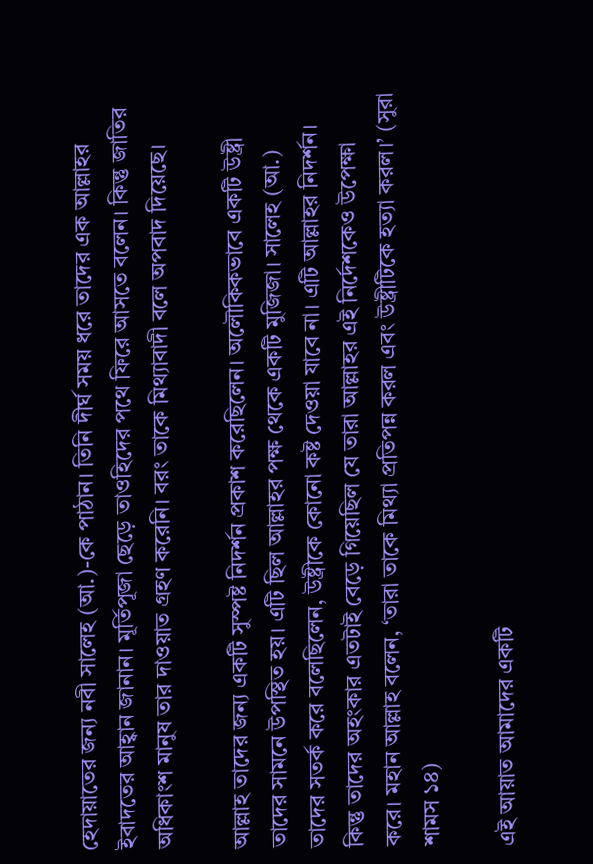হেদায়াতের জন্য নবী সালেহ (আ.)-কে পাঠান। তিনি দীর্ঘ সময় ধরে তাদের এক আল্লাহর ইবাদতের আহ্বান জানান। মূর্তিপূজা ছেড়ে তাওহিদের পথে ফিরে আসতে বলেন। কিন্তু জাতির অধিকাংশ মানুষ তার দাওয়াত গ্রহণ করেনি। বরং তাকে মিথ্যাবাদী বলে অপবাদ দিয়েছে।

আল্লাহ তাদের জন্য একটি সুস্পষ্ট নিদর্শন প্রকাশ করেছিলেন। অলৌকিকভাবে একটি উষ্ট্রী তাদের সামনে উপস্থিত হয়। এটি ছিল আল্লাহর পক্ষ থেকে একটি মুজিজা। সালেহ (আ.) তাদের সতর্ক করে বলেছিলেন, উষ্ট্রীকে কোনো কষ্ট দেওয়া যাবে না। এটি আল্লাহর নিদর্শন। কিন্তু তাদের অহংকার এতটাই বেড়ে গিয়েছিল যে তারা আল্লাহর এই নির্দেশকেও উপেক্ষা করে। মহান আল্লাহ বলেন, ‘তারা তাকে মিথ্যা প্রতিপন্ন করল এবং উষ্ট্রীটিকে হত্যা করল।’ (সুরা শামস ১৪)

এই আয়াত আমাদের একটি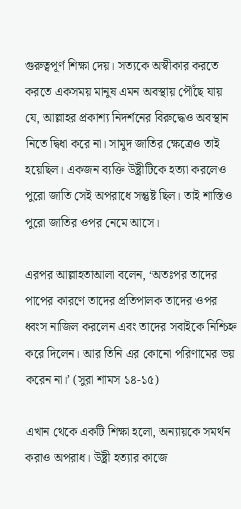গুরুত্বপূর্ণ শিক্ষা দেয়। সত্যকে অস্বীকার করতে করতে একসময় মানুষ এমন অবস্থায় পৌঁছে যায় যে, আল্লাহর প্রকাশ্য নিদর্শনের বিরুদ্ধেও অবস্থান নিতে দ্বিধা করে না। সামুদ জাতির ক্ষেত্রেও তাই হয়েছিল। একজন ব্যক্তি উষ্ট্রীটিকে হত্যা করলেও পুরো জাতি সেই অপরাধে সন্তুষ্ট ছিল। তাই শাস্তিও পুরো জাতির ওপর নেমে আসে।

এরপর আল্লাহতাআলা বলেন, ‘অতঃপর তাদের পাপের কারণে তাদের প্রতিপালক তাদের ওপর ধ্বংস নাজিল করলেন এবং তাদের সবাইকে নিশ্চিহ্ন করে দিলেন। আর তিনি এর কোনো পরিণামের ভয় করেন না।’ (সুরা শামস ১৪-১৫)

এখান থেকে একটি শিক্ষা হলো, অন্যায়কে সমর্থন করাও অপরাধ। উষ্ট্রী হত্যার কাজে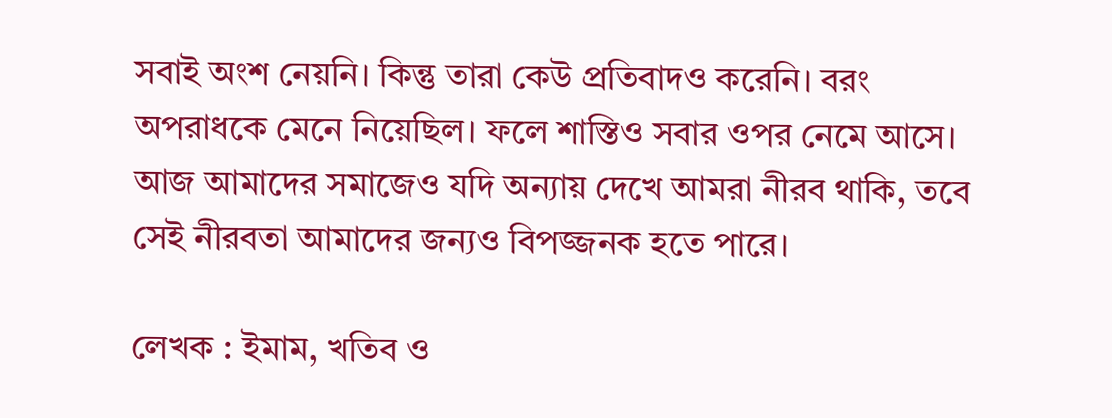সবাই অংশ নেয়নি। কিন্তু তারা কেউ প্রতিবাদও করেনি। বরং অপরাধকে মেনে নিয়েছিল। ফলে শাস্তিও সবার ওপর নেমে আসে। আজ আমাদের সমাজেও যদি অন্যায় দেখে আমরা নীরব থাকি, তবে সেই নীরবতা আমাদের জন্যও বিপজ্জনক হতে পারে।

লেখক : ইমাম, খতিব ও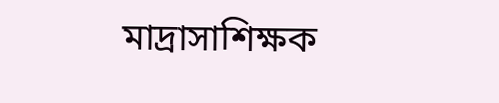মাদ্রাসাশিক্ষক